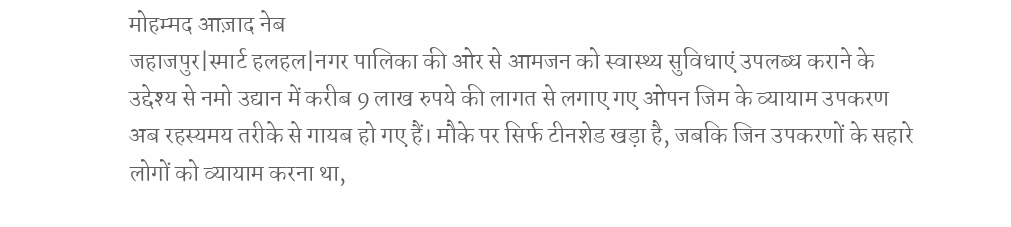मोहम्मद आज़ाद नेब
जहाजपुर|स्मार्ट हलहल|नगर पालिका की ओर से आमजन को स्वास्थ्य सुविधाएं उपलब्ध कराने के उद्देश्य से नमो उद्यान में करीब 9 लाख रुपये की लागत से लगाए गए ओपन जिम के व्यायाम उपकरण अब रहस्यमय तरीके से गायब हो गए हैं। मौके पर सिर्फ टीनशेड खड़ा है, जबकि जिन उपकरणों के सहारे लोगों को व्यायाम करना था,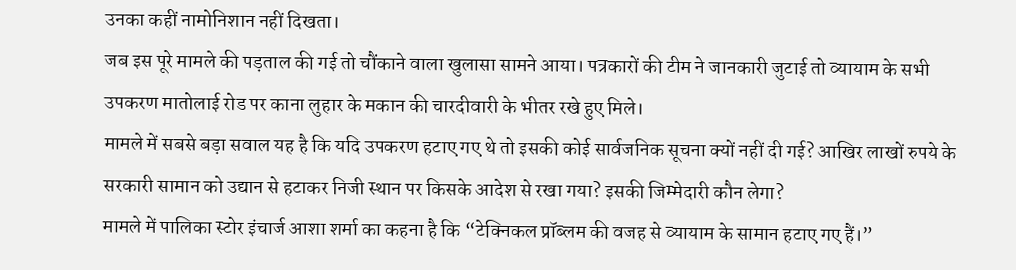उनका कहीं नामोनिशान नहीं दिखता।
जब इस पूरे मामले की पड़ताल की गई तो चौंकाने वाला खुलासा सामने आया। पत्रकारों की टीम ने जानकारी जुटाई तो व्यायाम के सभी उपकरण मातोलाई रोड पर काना लुहार के मकान की चारदीवारी के भीतर रखे हुए मिले।
मामले में सबसे बड़ा सवाल यह है कि यदि उपकरण हटाए गए थे तो इसकी कोई सार्वजनिक सूचना क्यों नहीं दी गई? आखिर लाखों रुपये के सरकारी सामान को उद्यान से हटाकर निजी स्थान पर किसके आदेश से रखा गया? इसकी जिम्मेदारी कौन लेगा?
मामले में पालिका स्टोर इंचार्ज आशा शर्मा का कहना है कि “टेक्निकल प्रॉब्लम की वजह से व्यायाम के सामान हटाए गए हैं।”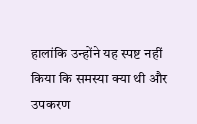हालांकि उन्होंने यह स्पष्ट नहीं किया कि समस्या क्या थी और उपकरण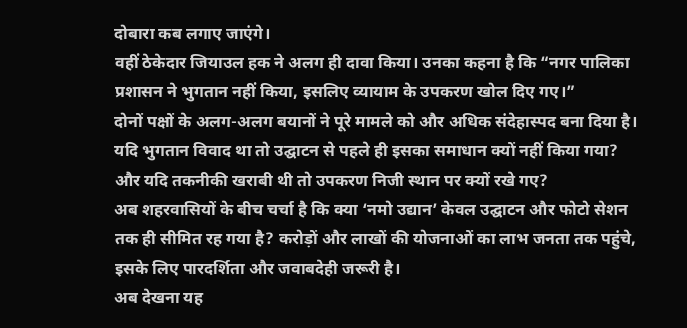दोबारा कब लगाए जाएंगे।
वहीं ठेकेदार जियाउल हक ने अलग ही दावा किया। उनका कहना है कि “नगर पालिका प्रशासन ने भुगतान नहीं किया, इसलिए व्यायाम के उपकरण खोल दिए गए।”
दोनों पक्षों के अलग-अलग बयानों ने पूरे मामले को और अधिक संदेहास्पद बना दिया है। यदि भुगतान विवाद था तो उद्घाटन से पहले ही इसका समाधान क्यों नहीं किया गया? और यदि तकनीकी खराबी थी तो उपकरण निजी स्थान पर क्यों रखे गए?
अब शहरवासियों के बीच चर्चा है कि क्या ‘नमो उद्यान’ केवल उद्घाटन और फोटो सेशन तक ही सीमित रह गया है? करोड़ों और लाखों की योजनाओं का लाभ जनता तक पहुंचे, इसके लिए पारदर्शिता और जवाबदेही जरूरी है।
अब देखना यह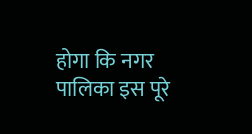होगा कि नगर पालिका इस पूरे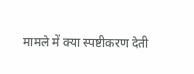मामले में क्या स्पष्टीकरण देती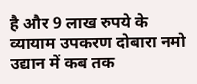है और 9 लाख रुपये के व्यायाम उपकरण दोबारा नमो उद्यान में कब तक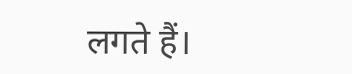लगते हैं।